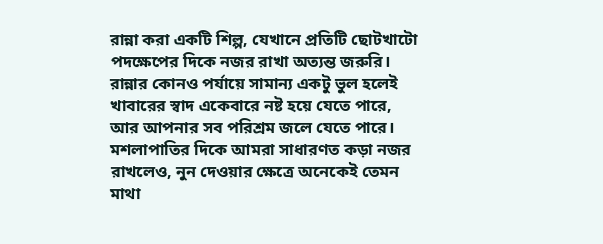রান্না করা একটি শিল্প, যেখানে প্রতিটি ছোটখাটো পদক্ষেপের দিকে নজর রাখা অত্যন্ত জরুরি। রান্নার কোনও পর্যায়ে সামান্য একটু ভুল হলেই খাবারের স্বাদ একেবারে নষ্ট হয়ে যেতে পারে, আর আপনার সব পরিশ্রম জলে যেতে পারে। মশলাপাতির দিকে আমরা সাধারণত কড়া নজর রাখলেও, নুন দেওয়ার ক্ষেত্রে অনেকেই তেমন মাথা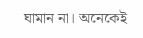ঘামান না। অনেকেই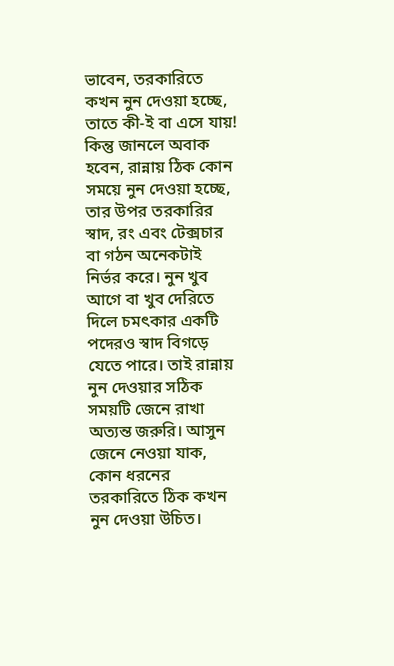ভাবেন, তরকারিতে কখন নুন দেওয়া হচ্ছে, তাতে কী-ই বা এসে যায়!
কিন্তু জানলে অবাক হবেন, রান্নায় ঠিক কোন সময়ে নুন দেওয়া হচ্ছে, তার উপর তরকারির স্বাদ, রং এবং টেক্সচার বা গঠন অনেকটাই নির্ভর করে। নুন খুব আগে বা খুব দেরিতে দিলে চমৎকার একটি পদেরও স্বাদ বিগড়ে যেতে পারে। তাই রান্নায় নুন দেওয়ার সঠিক সময়টি জেনে রাখা অত্যন্ত জরুরি। আসুন জেনে নেওয়া যাক, কোন ধরনের তরকারিতে ঠিক কখন নুন দেওয়া উচিত।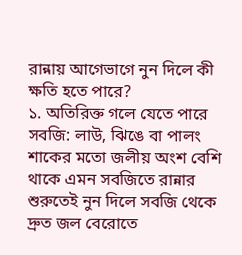রান্নায় আগেভাগে নুন দিলে কী ক্ষতি হতে পারে?
১. অতিরিক্ত গলে যেতে পারে সবজি: লাউ, ঝিঙে বা পালং শাকের মতো জলীয় অংশ বেশি থাকে এমন সবজিতে রান্নার শুরুতেই নুন দিলে সবজি থেকে দ্রুত জল বেরোতে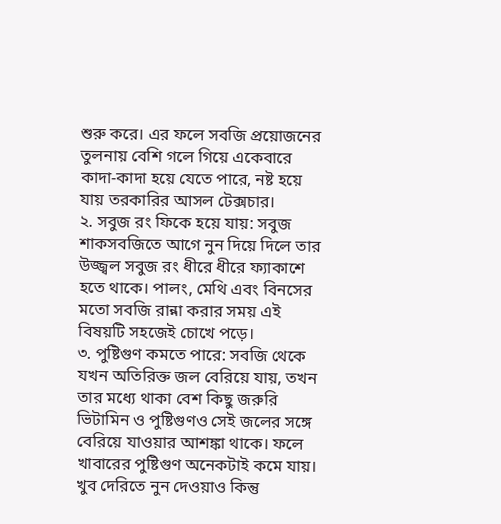শুরু করে। এর ফলে সবজি প্রয়োজনের তুলনায় বেশি গলে গিয়ে একেবারে কাদা-কাদা হয়ে যেতে পারে, নষ্ট হয়ে যায় তরকারির আসল টেক্সচার।
২. সবুজ রং ফিকে হয়ে যায়: সবুজ শাকসবজিতে আগে নুন দিয়ে দিলে তার উজ্জ্বল সবুজ রং ধীরে ধীরে ফ্যাকাশে হতে থাকে। পালং, মেথি এবং বিনসের মতো সবজি রান্না করার সময় এই বিষয়টি সহজেই চোখে পড়ে।
৩. পুষ্টিগুণ কমতে পারে: সবজি থেকে যখন অতিরিক্ত জল বেরিয়ে যায়, তখন তার মধ্যে থাকা বেশ কিছু জরুরি ভিটামিন ও পুষ্টিগুণও সেই জলের সঙ্গে বেরিয়ে যাওয়ার আশঙ্কা থাকে। ফলে খাবারের পুষ্টিগুণ অনেকটাই কমে যায়।
খুব দেরিতে নুন দেওয়াও কিন্তু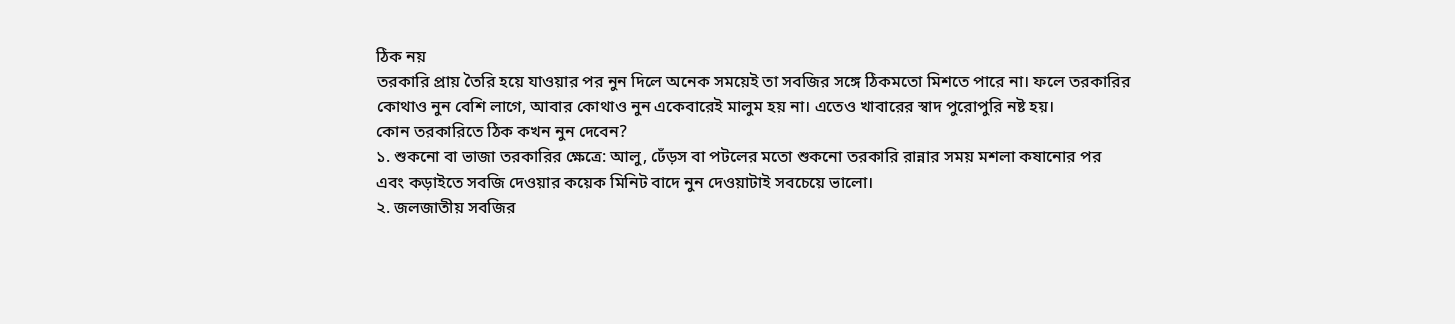ঠিক নয়
তরকারি প্রায় তৈরি হয়ে যাওয়ার পর নুন দিলে অনেক সময়েই তা সবজির সঙ্গে ঠিকমতো মিশতে পারে না। ফলে তরকারির কোথাও নুন বেশি লাগে, আবার কোথাও নুন একেবারেই মালুম হয় না। এতেও খাবারের স্বাদ পুরোপুরি নষ্ট হয়।
কোন তরকারিতে ঠিক কখন নুন দেবেন?
১. শুকনো বা ভাজা তরকারির ক্ষেত্রে: আলু, ঢেঁড়স বা পটলের মতো শুকনো তরকারি রান্নার সময় মশলা কষানোর পর এবং কড়াইতে সবজি দেওয়ার কয়েক মিনিট বাদে নুন দেওয়াটাই সবচেয়ে ভালো।
২. জলজাতীয় সবজির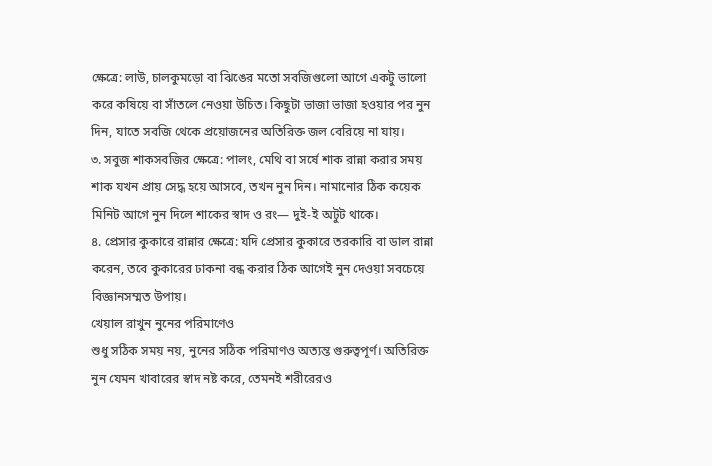ক্ষেত্রে: লাউ, চালকুমড়ো বা ঝিঙের মতো সবজিগুলো আগে একটু ভালো করে কষিয়ে বা সাঁতলে নেওয়া উচিত। কিছুটা ভাজা ভাজা হওয়ার পর নুন দিন, যাতে সবজি থেকে প্রয়োজনের অতিরিক্ত জল বেরিয়ে না যায়।
৩. সবুজ শাকসবজির ক্ষেত্রে: পালং, মেথি বা সর্ষে শাক রান্না করার সময় শাক যখন প্রায় সেদ্ধ হয়ে আসবে, তখন নুন দিন। নামানোর ঠিক কয়েক মিনিট আগে নুন দিলে শাকের স্বাদ ও রং— দুই-ই অটুট থাকে।
৪. প্রেসার কুকারে রান্নার ক্ষেত্রে: যদি প্রেসার কুকারে তরকারি বা ডাল রান্না করেন, তবে কুকারের ঢাকনা বন্ধ করার ঠিক আগেই নুন দেওয়া সবচেয়ে বিজ্ঞানসম্মত উপায়।
খেয়াল রাখুন নুনের পরিমাণেও
শুধু সঠিক সময় নয়, নুনের সঠিক পরিমাণও অত্যন্ত গুরুত্বপূর্ণ। অতিরিক্ত নুন যেমন খাবারের স্বাদ নষ্ট করে, তেমনই শরীরেরও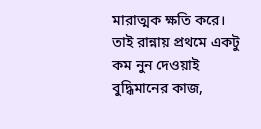মারাত্মক ক্ষতি করে। তাই রান্নায় প্রথমে একটু কম নুন দেওয়াই বুদ্ধিমানের কাজ,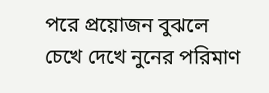পরে প্রয়োজন বুঝলে চেখে দেখে নুনের পরিমাণ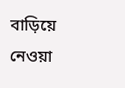বাড়িয়ে নেওয়া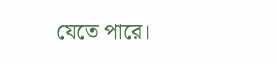যেতে পারে।